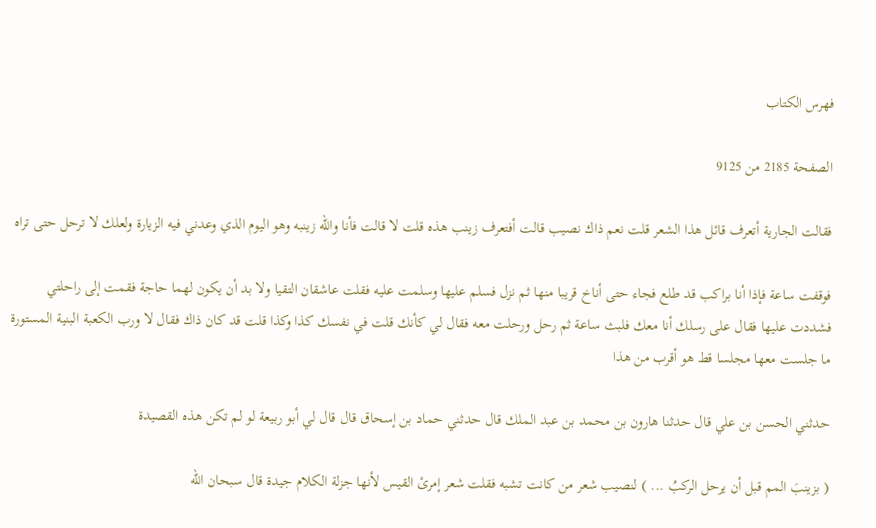فهرس الكتاب

الصفحة 2185 من 9125

فقالت الجارية أتعرف قائل هذا الشعر قلت نعم ذاك نصيب قالت أفتعرف زينب هذه قلت لا قالت فأنا والله زينبه وهو اليوم الذي وعدني فيه الزيارة ولعلك لا ترحل حتى تراه

فوقفت ساعة فإذا أنا براكب قد طلع فجاء حتى أناخ قريبا منها ثم نزل فسلم عليها وسلمت عليه فقلت عاشقان التقيا ولا بد أن يكون لهما حاجة فقمت إلى راحلتي فشددت عليها فقال على رسلك أنا معك فلبث ساعة ثم رحل ورحلت معه فقال لي كأنك قلت في نفسك كذا وكذا قلت قد كان ذاك فقال لا ورب الكعبة البنية المستورة ما جلست معها مجلسا قط هو أقرب من هذا

حدثني الحسن بن علي قال حدثنا هارون بن محمد بن عبد الملك قال حدثني حماد بن إسحاق قال قال لي أبو ربيعة لو لم تكن هذه القصيدة

( بزينبَ المم قبل أن يرحل الركبُ ... ) لنصيب شعر من كانت تشبه فقلت شعر إمرئ القيس لأنها جزلة الكلام جيدة قال سبحان الله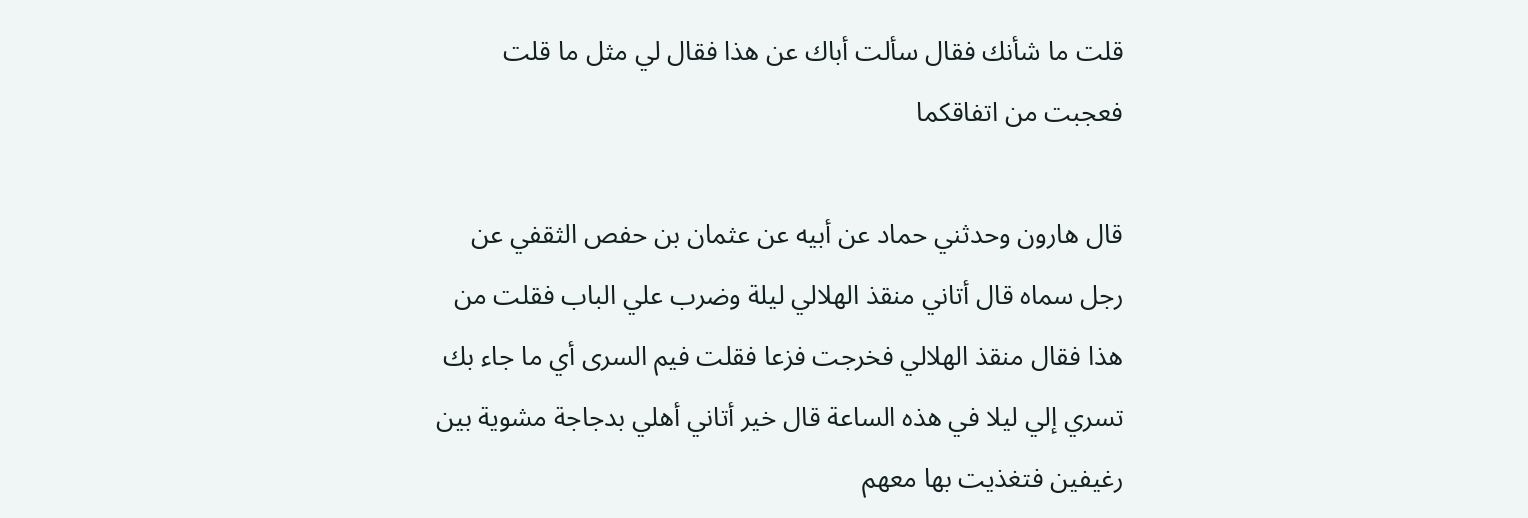قلت ما شأنك فقال سألت أباك عن هذا فقال لي مثل ما قلت فعجبت من اتفاقكما

قال هارون وحدثني حماد عن أبيه عن عثمان بن حفص الثقفي عن رجل سماه قال أتاني منقذ الهلالي ليلة وضرب علي الباب فقلت من هذا فقال منقذ الهلالي فخرجت فزعا فقلت فيم السرى أي ما جاء بك تسري إلي ليلا في هذه الساعة قال خير أتاني أهلي بدجاجة مشوية بين رغيفين فتغذيت بها معهم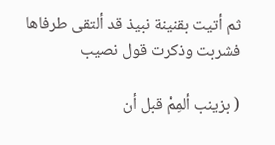ثم أتيت بقنينة نبيذ قد ألتقى طرفاها فشربت وذكرت قول نصيب

( بزينب ألمِمْ قبل أن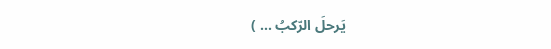يَرحلَ الرّكبُ ... )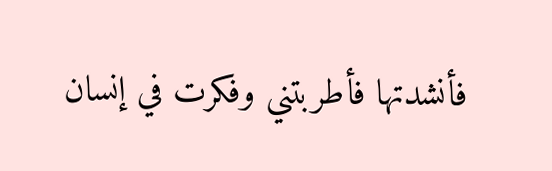فأنشدتها فأطربتني وفكرت في إنسان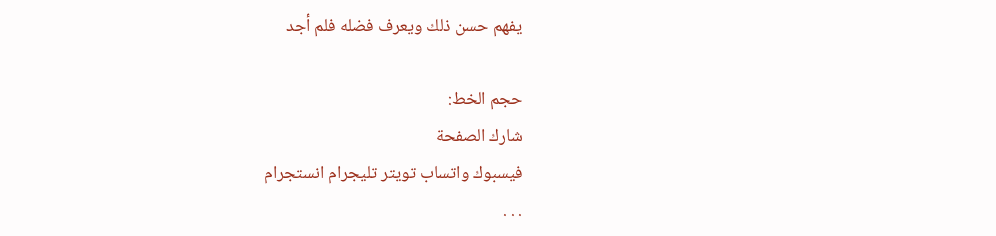يفهم حسن ذلك ويعرف فضله فلم أجد

حجم الخط:
شارك الصفحة
فيسبوك واتساب تويتر تليجرام انستجرام
. . .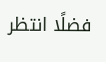فضلًا انتظر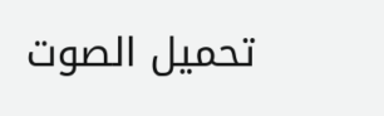تحميل الصوت